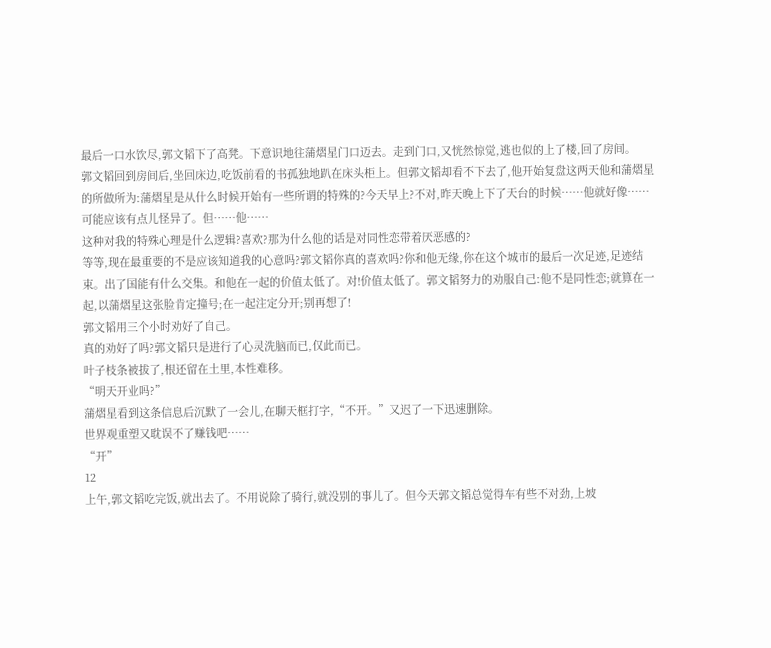最后一口水饮尽,郭文韬下了高凳。下意识地往蒲熠星门口迈去。走到门口,又恍然惊觉,逃也似的上了楼,回了房间。
郭文韬回到房间后,坐回床边,吃饭前看的书孤独地趴在床头柜上。但郭文韬却看不下去了,他开始复盘这两天他和蒲熠星的所做所为:蒲熠星是从什么时候开始有一些所谓的特殊的?今天早上?不对,昨天晚上下了天台的时候……他就好像……可能应该有点儿怪异了。但……他……
这种对我的特殊心理是什么逻辑?喜欢?那为什么他的话是对同性恋带着厌恶感的?
等等,现在最重要的不是应该知道我的心意吗?郭文韬你真的喜欢吗?你和他无缘,你在这个城市的最后一次足迹,足迹结束。出了国能有什么交集。和他在一起的价值太低了。对!价值太低了。郭文韬努力的劝服自己:他不是同性恋;就算在一起,以蒲熠星这张脸肯定撞号;在一起注定分开;别再想了!
郭文韬用三个小时劝好了自己。
真的劝好了吗?郭文韬只是进行了心灵洗脑而已,仅此而已。
叶子枝条被拔了,根还留在土里,本性难移。
“明天开业吗?”
蒲熠星看到这条信息后沉默了一会儿,在聊天框打字,“不开。”又迟了一下迅速删除。
世界观重塑又耽误不了赚钱吧……
“开”
12
上午,郭文韬吃完饭,就出去了。不用说除了骑行,就没别的事儿了。但今天郭文韬总觉得车有些不对劲,上坡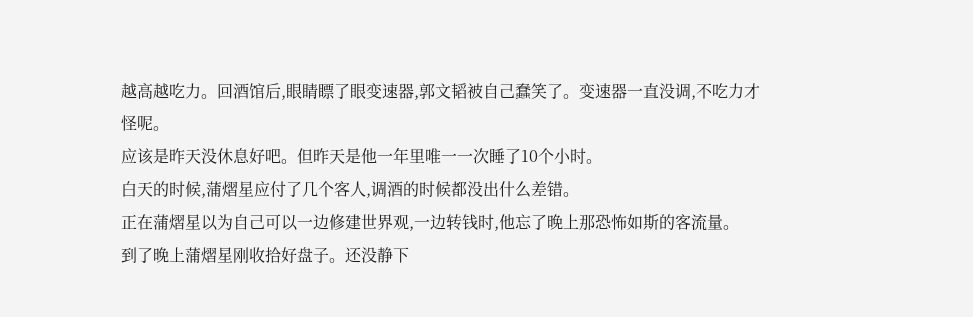越高越吃力。回酒馆后,眼睛瞟了眼变速器,郭文韬被自己蠢笑了。变速器一直没调,不吃力才怪呢。
应该是昨天没休息好吧。但昨天是他一年里唯一一次睡了10个小时。
白天的时候,蒲熠星应付了几个客人,调酒的时候都没出什么差错。
正在蒲熠星以为自己可以一边修建世界观,一边转钱时,他忘了晚上那恐怖如斯的客流量。
到了晚上蒲熠星刚收拾好盘子。还没静下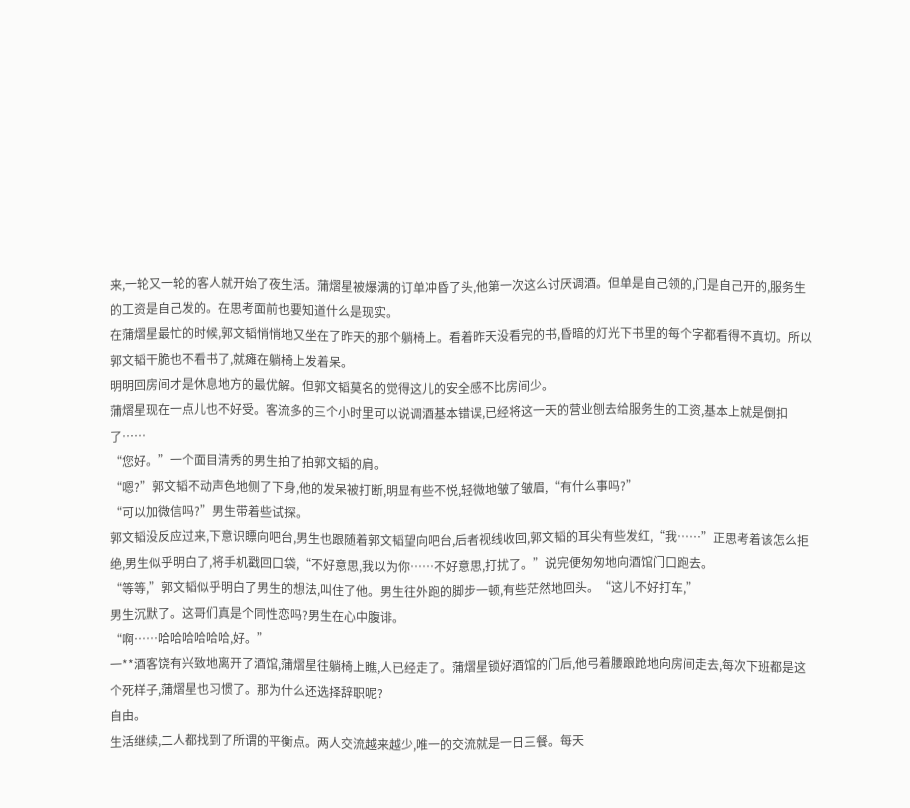来,一轮又一轮的客人就开始了夜生活。蒲熠星被爆满的订单冲昏了头,他第一次这么讨厌调酒。但单是自己领的,门是自己开的,服务生的工资是自己发的。在思考面前也要知道什么是现实。
在蒲熠星最忙的时候,郭文韬悄悄地又坐在了昨天的那个躺椅上。看着昨天没看完的书,昏暗的灯光下书里的每个字都看得不真切。所以郭文韬干脆也不看书了,就瘫在躺椅上发着呆。
明明回房间才是休息地方的最优解。但郭文韬莫名的觉得这儿的安全感不比房间少。
蒲熠星现在一点儿也不好受。客流多的三个小时里可以说调酒基本错误,已经将这一天的营业刨去给服务生的工资,基本上就是倒扣了……
“您好。”一个面目清秀的男生拍了拍郭文韬的肩。
“嗯?”郭文韬不动声色地侧了下身,他的发呆被打断,明显有些不悦,轻微地皱了皱眉,“有什么事吗?”
“可以加微信吗?”男生带着些试探。
郭文韬没反应过来,下意识瞟向吧台,男生也跟随着郭文韬望向吧台,后者视线收回,郭文韬的耳尖有些发红,“我……”正思考着该怎么拒绝,男生似乎明白了,将手机戳回口袋,“不好意思,我以为你……不好意思,打扰了。”说完便匆匆地向酒馆门口跑去。
“等等,”郭文韬似乎明白了男生的想法,叫住了他。男生往外跑的脚步一顿,有些茫然地回头。“这儿不好打车,”
男生沉默了。这哥们真是个同性恋吗?男生在心中腹诽。
“啊……哈哈哈哈哈哈,好。”
一**酒客饶有兴致地离开了酒馆,蒲熠星往躺椅上瞧,人已经走了。蒲熠星锁好酒馆的门后,他弓着腰踉跄地向房间走去,每次下班都是这个死样子,蒲熠星也习惯了。那为什么还选择辞职呢?
自由。
生活继续,二人都找到了所谓的平衡点。两人交流越来越少,唯一的交流就是一日三餐。每天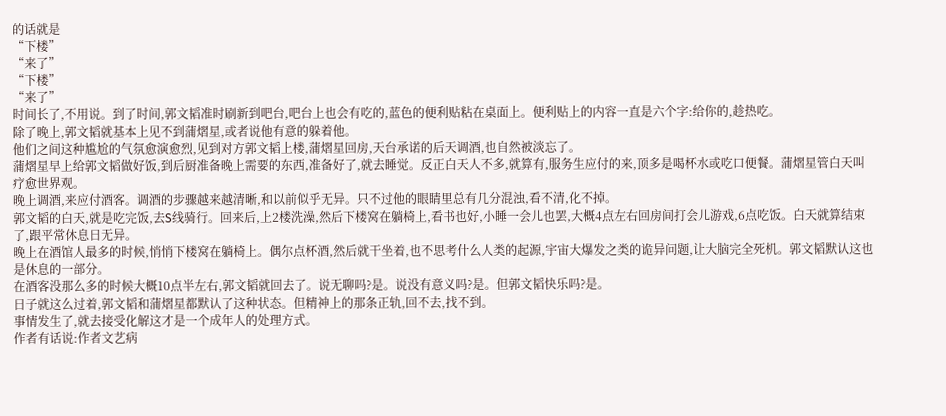的话就是
“下楼”
“来了”
“下楼”
“来了”
时间长了,不用说。到了时间,郭文韬准时刷新到吧台,吧台上也会有吃的,蓝色的便利贴粘在桌面上。便利贴上的内容一直是六个字:给你的,趁热吃。
除了晚上,郭文韬就基本上见不到蒲熠星,或者说他有意的躲着他。
他们之间这种尴尬的气氛愈演愈烈,见到对方郭文韬上楼,蒲熠星回房,天台承诺的后天调酒,也自然被淡忘了。
蒲熠星早上给郭文韬做好饭,到后厨准备晚上需要的东西,准备好了,就去睡觉。反正白天人不多,就算有,服务生应付的来,顶多是喝杯水或吃口便餐。蒲熠星管白天叫疗愈世界观。
晚上调酒,来应付酒客。调酒的步骤越来越清晰,和以前似乎无异。只不过他的眼睛里总有几分混浊,看不清,化不掉。
郭文韬的白天,就是吃完饭,去S线骑行。回来后,上2楼洗澡,然后下楼窝在躺椅上,看书也好,小睡一会儿也罢,大概4点左右回房间打会儿游戏,6点吃饭。白天就算结束了,跟平常休息日无异。
晚上在酒馆人最多的时候,悄悄下楼窝在躺椅上。偶尔点杯酒,然后就干坐着,也不思考什么人类的起源,宇宙大爆发之类的诡异问题,让大脑完全死机。郭文韬默认这也是休息的一部分。
在酒客没那么多的时候大概10点半左右,郭文韬就回去了。说无聊吗?是。说没有意义吗?是。但郭文韬快乐吗?是。
日子就这么过着,郭文韬和蒲熠星都默认了这种状态。但精神上的那条正轨,回不去,找不到。
事情发生了,就去接受化解这才是一个成年人的处理方式。
作者有话说:作者文艺病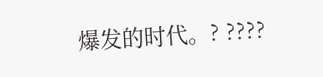爆发的时代。? ????